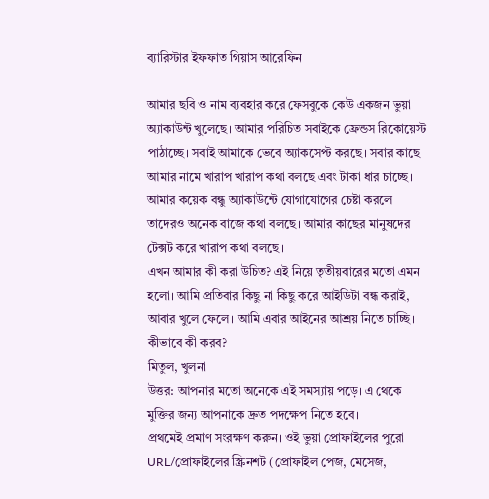ব্যারিস্টার ইফফাত গিয়াস আরেফিন

আমার ছবি ও নাম ব্যবহার করে ফেসবুকে কেউ একজন ভুয়া অ্যাকাউন্ট খুলেছে। আমার পরিচিত সবাইকে ফ্রেন্ডস রিকোয়েস্ট পাঠাচ্ছে। সবাই আমাকে ভেবে অ্যাকসেপ্ট করছে। সবার কাছে আমার নামে খারাপ খারাপ কথা বলছে এবং টাকা ধার চাচ্ছে। আমার কয়েক বন্ধু অ্যাকাউন্টে যোগাযোগের চেষ্টা করলে তাদেরও অনেক বাজে কথা বলছে। আমার কাছের মানুষদের টেক্সট করে খারাপ কথা বলছে।
এখন আমার কী করা উচিত? এই নিয়ে তৃতীয়বারের মতো এমন হলো। আমি প্রতিবার কিছু না কিছু করে আইডিটা বন্ধ করাই, আবার খুলে ফেলে। আমি এবার আইনের আশ্রয় নিতে চাচ্ছি। কীভাবে কী করব?
মিতুল, খুলনা
উত্তর: আপনার মতো অনেকে এই সমস্যায় পড়ে। এ থেকে মুক্তির জন্য আপনাকে দ্রুত পদক্ষেপ নিতে হবে।
প্রথমেই প্রমাণ সংরক্ষণ করুন। ওই ভুয়া প্রোফাইলের পুরো URL/প্রোফাইলের স্ক্রিনশট (প্রোফাইল পেজ, মেসেজ,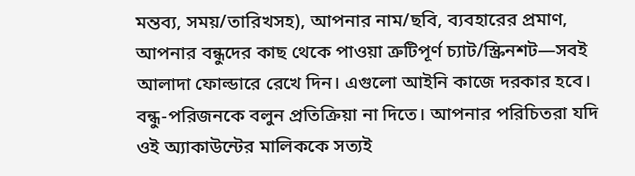মন্তব্য, সময়/তারিখসহ), আপনার নাম/ছবি, ব্যবহারের প্রমাণ, আপনার বন্ধুদের কাছ থেকে পাওয়া ত্রুটিপূর্ণ চ্যাট/স্ক্রিনশট—সবই আলাদা ফোল্ডারে রেখে দিন। এগুলো আইনি কাজে দরকার হবে। বন্ধু-পরিজনকে বলুন প্রতিক্রিয়া না দিতে। আপনার পরিচিতরা যদি ওই অ্যাকাউন্টের মালিককে সত্যই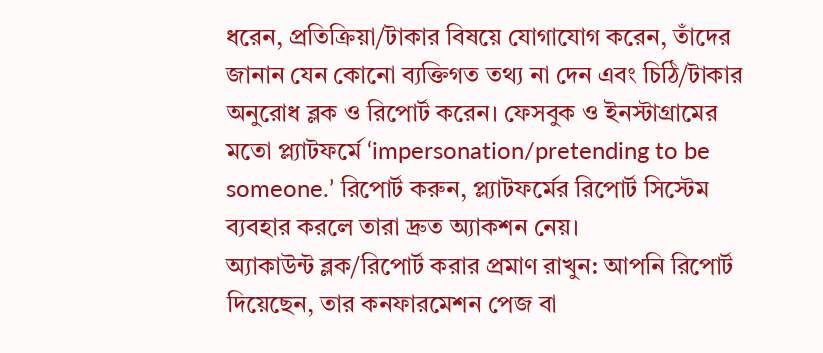ধরেন, প্রতিক্রিয়া/টাকার বিষয়ে যোগাযোগ করেন, তাঁদের জানান যেন কোনো ব্যক্তিগত তথ্য না দেন এবং চিঠি/টাকার অনুরোধ ব্লক ও রিপোর্ট করেন। ফেসবুক ও ইনস্টাগ্রামের মতো প্ল্যাটফর্মে ‘impersonation/pretending to be someone.’ রিপোর্ট করুন, প্ল্যাটফর্মের রিপোর্ট সিস্টেম ব্যবহার করলে তারা দ্রুত অ্যাকশন নেয়।
অ্যাকাউন্ট ব্লক/রিপোর্ট করার প্রমাণ রাখুন: আপনি রিপোর্ট দিয়েছেন, তার কনফারমেশন পেজ বা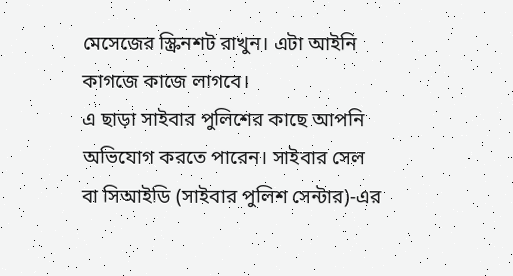মেসেজের স্ক্রিনশট রাখুন। এটা আইনি কাগজে কাজে লাগবে।
এ ছাড়া সাইবার পুলিশের কাছে আপনি অভিযোগ করতে পারেন। সাইবার সেল বা সিআইডি (সাইবার পুলিশ সেন্টার)-এর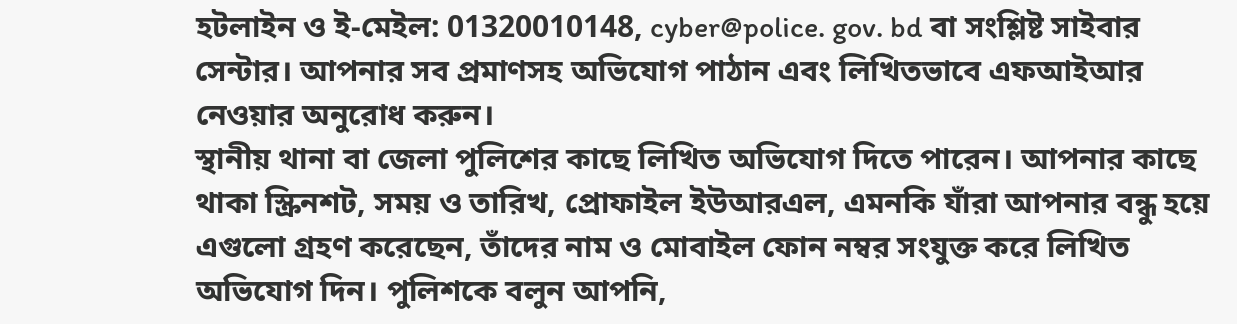হটলাইন ও ই-মেইল: 01320010148, cyber@police. gov. bd বা সংশ্লিষ্ট সাইবার সেন্টার। আপনার সব প্রমাণসহ অভিযোগ পাঠান এবং লিখিতভাবে এফআইআর নেওয়ার অনুরোধ করুন।
স্থানীয় থানা বা জেলা পুলিশের কাছে লিখিত অভিযোগ দিতে পারেন। আপনার কাছে থাকা স্ক্রিনশট, সময় ও তারিখ, প্রোফাইল ইউআরএল, এমনকি যাঁরা আপনার বন্ধু হয়ে এগুলো গ্রহণ করেছেন, তাঁদের নাম ও মোবাইল ফোন নম্বর সংযুক্ত করে লিখিত অভিযোগ দিন। পুলিশকে বলুন আপনি,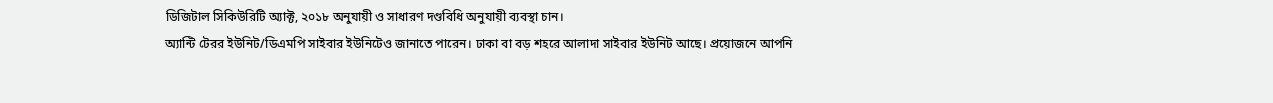ডিজিটাল সিকিউরিটি অ্যাক্ট, ২০১৮ অনুযায়ী ও সাধারণ দণ্ডবিধি অনুযায়ী ব্যবস্থা চান।
অ্যান্টি টেরর ইউনিট/ডিএমপি সাইবার ইউনিটেও জানাতে পারেন। ঢাকা বা বড় শহরে আলাদা সাইবার ইউনিট আছে। প্রয়োজনে আপনি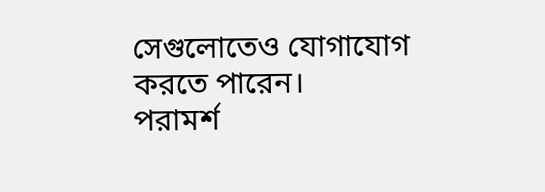সেগুলোতেও যোগাযোগ করতে পারেন।
পরামর্শ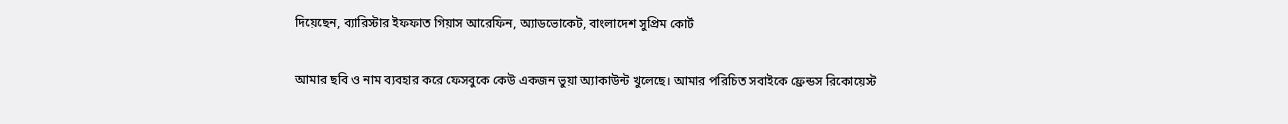দিয়েছেন, ব্যারিস্টার ইফফাত গিয়াস আরেফিন, অ্যাডভোকেট, বাংলাদেশ সুপ্রিম কোর্ট

আমার ছবি ও নাম ব্যবহার করে ফেসবুকে কেউ একজন ভুয়া অ্যাকাউন্ট খুলেছে। আমার পরিচিত সবাইকে ফ্রেন্ডস রিকোয়েস্ট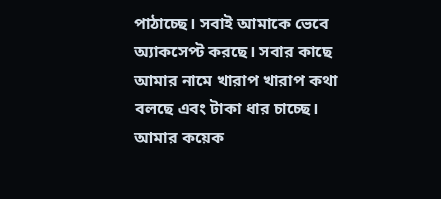পাঠাচ্ছে। সবাই আমাকে ভেবে অ্যাকসেপ্ট করছে। সবার কাছে আমার নামে খারাপ খারাপ কথা বলছে এবং টাকা ধার চাচ্ছে। আমার কয়েক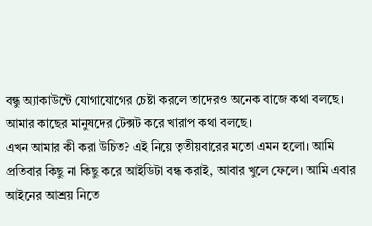বন্ধু অ্যাকাউন্টে যোগাযোগের চেষ্টা করলে তাদেরও অনেক বাজে কথা বলছে। আমার কাছের মানুষদের টেক্সট করে খারাপ কথা বলছে।
এখন আমার কী করা উচিত? এই নিয়ে তৃতীয়বারের মতো এমন হলো। আমি প্রতিবার কিছু না কিছু করে আইডিটা বন্ধ করাই, আবার খুলে ফেলে। আমি এবার আইনের আশ্রয় নিতে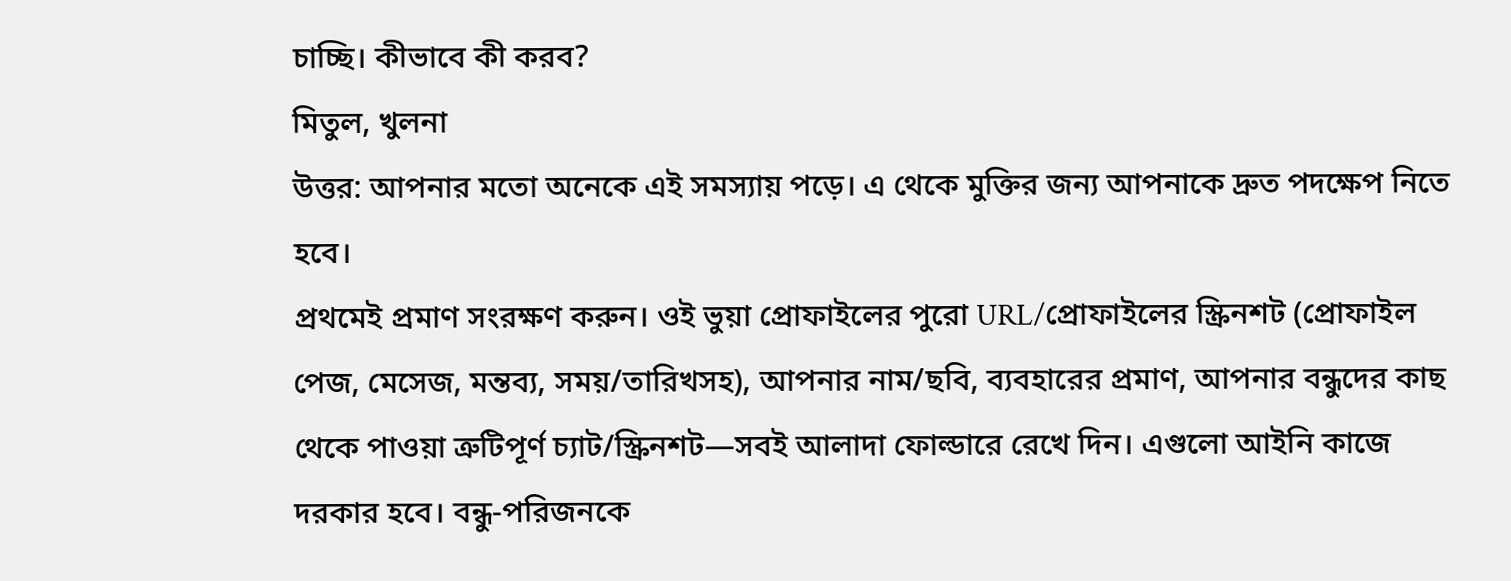চাচ্ছি। কীভাবে কী করব?
মিতুল, খুলনা
উত্তর: আপনার মতো অনেকে এই সমস্যায় পড়ে। এ থেকে মুক্তির জন্য আপনাকে দ্রুত পদক্ষেপ নিতে হবে।
প্রথমেই প্রমাণ সংরক্ষণ করুন। ওই ভুয়া প্রোফাইলের পুরো URL/প্রোফাইলের স্ক্রিনশট (প্রোফাইল পেজ, মেসেজ, মন্তব্য, সময়/তারিখসহ), আপনার নাম/ছবি, ব্যবহারের প্রমাণ, আপনার বন্ধুদের কাছ থেকে পাওয়া ত্রুটিপূর্ণ চ্যাট/স্ক্রিনশট—সবই আলাদা ফোল্ডারে রেখে দিন। এগুলো আইনি কাজে দরকার হবে। বন্ধু-পরিজনকে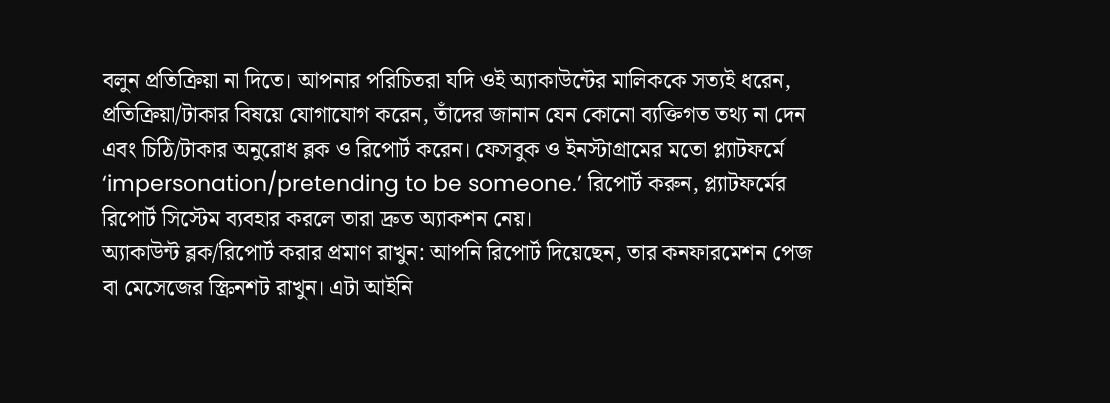বলুন প্রতিক্রিয়া না দিতে। আপনার পরিচিতরা যদি ওই অ্যাকাউন্টের মালিককে সত্যই ধরেন, প্রতিক্রিয়া/টাকার বিষয়ে যোগাযোগ করেন, তাঁদের জানান যেন কোনো ব্যক্তিগত তথ্য না দেন এবং চিঠি/টাকার অনুরোধ ব্লক ও রিপোর্ট করেন। ফেসবুক ও ইনস্টাগ্রামের মতো প্ল্যাটফর্মে ‘impersonation/pretending to be someone.’ রিপোর্ট করুন, প্ল্যাটফর্মের রিপোর্ট সিস্টেম ব্যবহার করলে তারা দ্রুত অ্যাকশন নেয়।
অ্যাকাউন্ট ব্লক/রিপোর্ট করার প্রমাণ রাখুন: আপনি রিপোর্ট দিয়েছেন, তার কনফারমেশন পেজ বা মেসেজের স্ক্রিনশট রাখুন। এটা আইনি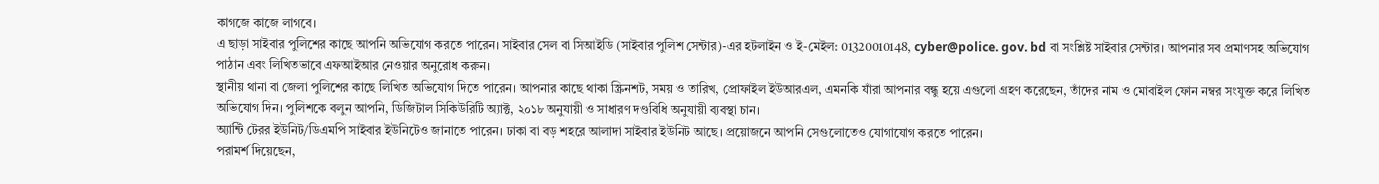কাগজে কাজে লাগবে।
এ ছাড়া সাইবার পুলিশের কাছে আপনি অভিযোগ করতে পারেন। সাইবার সেল বা সিআইডি (সাইবার পুলিশ সেন্টার)-এর হটলাইন ও ই-মেইল: 01320010148, cyber@police. gov. bd বা সংশ্লিষ্ট সাইবার সেন্টার। আপনার সব প্রমাণসহ অভিযোগ পাঠান এবং লিখিতভাবে এফআইআর নেওয়ার অনুরোধ করুন।
স্থানীয় থানা বা জেলা পুলিশের কাছে লিখিত অভিযোগ দিতে পারেন। আপনার কাছে থাকা স্ক্রিনশট, সময় ও তারিখ, প্রোফাইল ইউআরএল, এমনকি যাঁরা আপনার বন্ধু হয়ে এগুলো গ্রহণ করেছেন, তাঁদের নাম ও মোবাইল ফোন নম্বর সংযুক্ত করে লিখিত অভিযোগ দিন। পুলিশকে বলুন আপনি, ডিজিটাল সিকিউরিটি অ্যাক্ট, ২০১৮ অনুযায়ী ও সাধারণ দণ্ডবিধি অনুযায়ী ব্যবস্থা চান।
অ্যান্টি টেরর ইউনিট/ডিএমপি সাইবার ইউনিটেও জানাতে পারেন। ঢাকা বা বড় শহরে আলাদা সাইবার ইউনিট আছে। প্রয়োজনে আপনি সেগুলোতেও যোগাযোগ করতে পারেন।
পরামর্শ দিয়েছেন,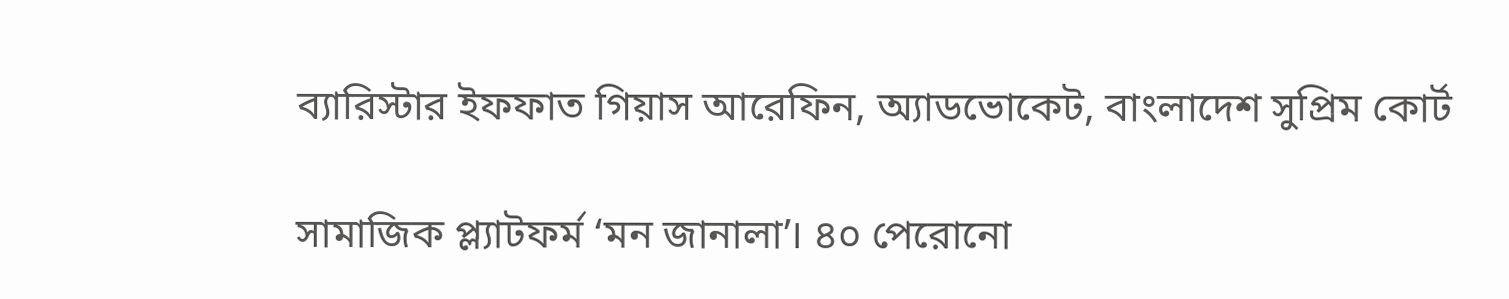ব্যারিস্টার ইফফাত গিয়াস আরেফিন, অ্যাডভোকেট, বাংলাদেশ সুপ্রিম কোর্ট

সামাজিক প্ল্যাটফর্ম ‘মন জানালা’। ৪০ পেরোনো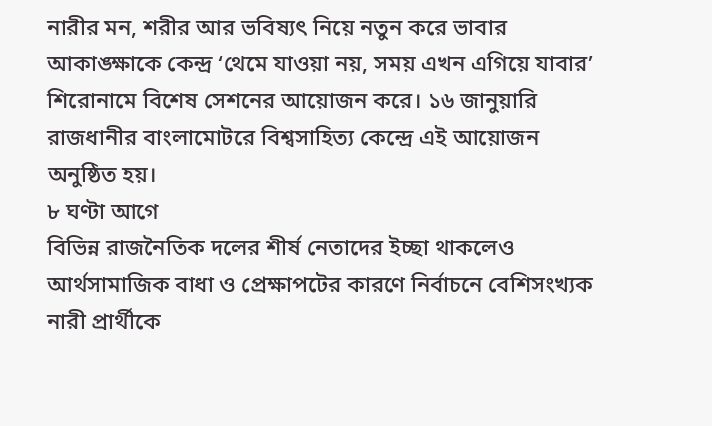নারীর মন, শরীর আর ভবিষ্যৎ নিয়ে নতুন করে ভাবার আকাঙ্ক্ষাকে কেন্দ্র ‘থেমে যাওয়া নয়, সময় এখন এগিয়ে যাবার’ শিরোনামে বিশেষ সেশনের আয়োজন করে। ১৬ জানুয়ারি রাজধানীর বাংলামোটরে বিশ্বসাহিত্য কেন্দ্রে এই আয়োজন অনুষ্ঠিত হয়।
৮ ঘণ্টা আগে
বিভিন্ন রাজনৈতিক দলের শীর্ষ নেতাদের ইচ্ছা থাকলেও আর্থসামাজিক বাধা ও প্রেক্ষাপটের কারণে নির্বাচনে বেশিসংখ্যক নারী প্রার্থীকে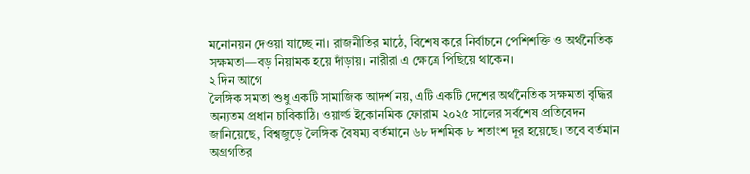মনোনয়ন দেওয়া যাচ্ছে না। রাজনীতির মাঠে, বিশেষ করে নির্বাচনে পেশিশক্তি ও অর্থনৈতিক সক্ষমতা—বড় নিয়ামক হয়ে দাঁড়ায়। নারীরা এ ক্ষেত্রে পিছিয়ে থাকেন।
২ দিন আগে
লৈঙ্গিক সমতা শুধু একটি সামাজিক আদর্শ নয়, এটি একটি দেশের অর্থনৈতিক সক্ষমতা বৃদ্ধির অন্যতম প্রধান চাবিকাঠি। ওয়ার্ল্ড ইকোনমিক ফোরাম ২০২৫ সালের সর্বশেষ প্রতিবেদন জানিয়েছে, বিশ্বজুড়ে লৈঙ্গিক বৈষম্য বর্তমানে ৬৮ দশমিক ৮ শতাংশ দূর হয়েছে। তবে বর্তমান অগ্রগতির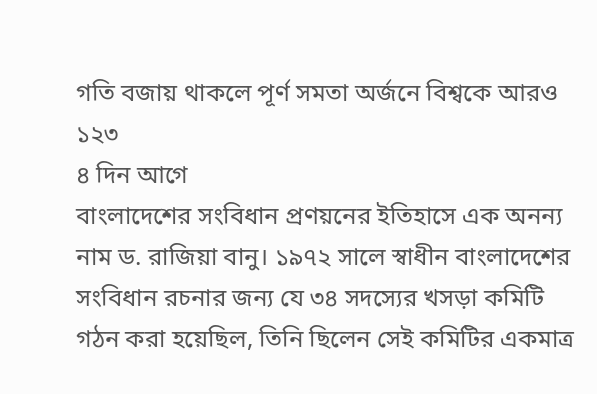গতি বজায় থাকলে পূর্ণ সমতা অর্জনে বিশ্বকে আরও ১২৩
৪ দিন আগে
বাংলাদেশের সংবিধান প্রণয়নের ইতিহাসে এক অনন্য নাম ড. রাজিয়া বানু। ১৯৭২ সালে স্বাধীন বাংলাদেশের সংবিধান রচনার জন্য যে ৩৪ সদস্যের খসড়া কমিটি গঠন করা হয়েছিল, তিনি ছিলেন সেই কমিটির একমাত্র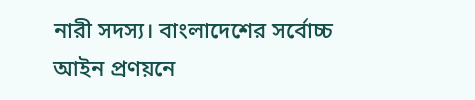নারী সদস্য। বাংলাদেশের সর্বোচ্চ আইন প্রণয়নে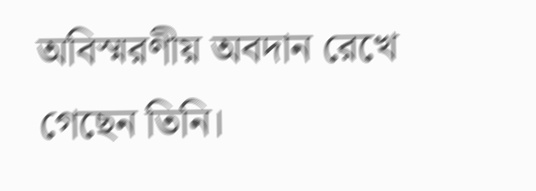অবিস্মরণীয় অবদান রেখে গেছেন তিনি।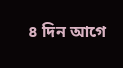৪ দিন আগে